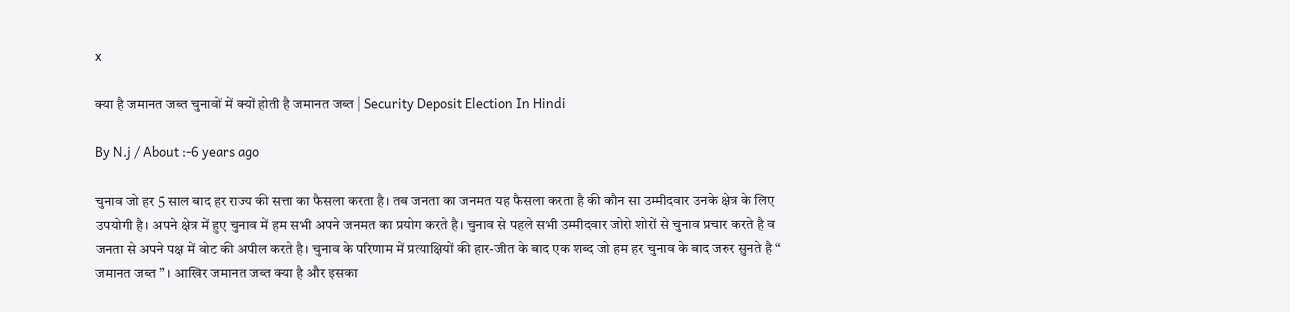x

क्या है जमानत जब्त चुनावों में क्यों होती है जमानत जब्त | Security Deposit Election In Hindi

By N.j / About :-6 years ago

चुनाव जो हर 5 साल बाद हर राज्य की सत्ता का फैसला करता है। तब जनता का जनमत यह फैसला करता है की कौन सा उम्मीदवार उनके क्षेत्र के लिए उपयोगी है। अपने क्षेत्र में हुए चुनाव में हम सभी अपने जनमत का प्रयोग करते है। चुनाव से पहले सभी उम्मीदवार जोरो शोरों से चुनाव प्रचार करते है व जनता से अपने पक्ष में वोट की अपील करते है। चुनाव के परिणाम में प्रत्याक्षियों की हार-जीत के बाद एक शब्द जो हम हर चुनाव के बाद जरुर सुनते है “ जमानत जब्त ” । आखिर जमानत जब्त क्या है और इसका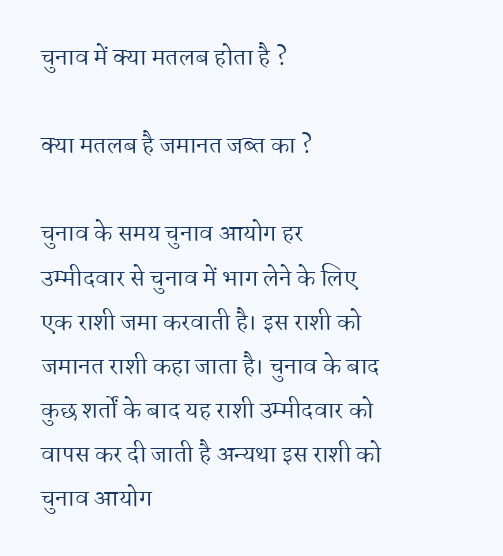चुनाव में क्या मतलब होता है ?

क्या मतलब है जमानत जब्त का ?

चुनाव के समय चुनाव आयोग हर उम्मीदवार से चुनाव में भाग लेने के लिए एक राशी जमा करवाती है। इस राशी को जमानत राशी कहा जाता है। चुनाव के बाद कुछ शर्तों के बाद यह राशी उम्मीदवार को वापस कर दी जाती है अन्यथा इस राशी को चुनाव आयोग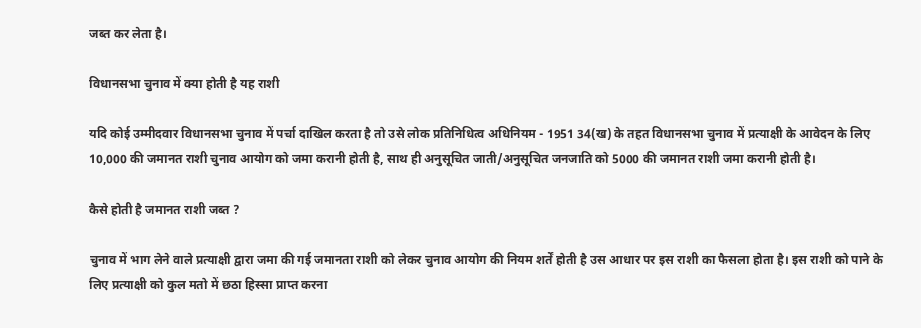जब्त कर लेता है।

विधानसभा चुनाव में क्या होती है यह राशी

यदि कोई उम्मीदवार विधानसभा चुनाव में पर्चा दाखिल करता है तो उसे लोक प्रतिनिधित्व अधिनियम - 1951 34(ख) के तहत विधानसभा चुनाव में प्रत्याक्षी के आवेदन के लिए 10,000 की जमानत राशी चुनाव आयोग को जमा करानी होती है, साथ ही अनुसूचित जाती/अनुसूचित जनजाति को 5000 की जमानत राशी जमा करानी होती है।

कैसे होती है जमानत राशी जब्त ?

चुनाव में भाग लेने वाले प्रत्याक्षी द्वारा जमा की गई जमानता राशी को लेकर चुनाव आयोग की नियम शर्तें होती है उस आधार पर इस राशी का फैसला होता है। इस राशी को पाने के लिए प्रत्याक्षी को कुल मतो में छठा हिस्सा प्राप्त करना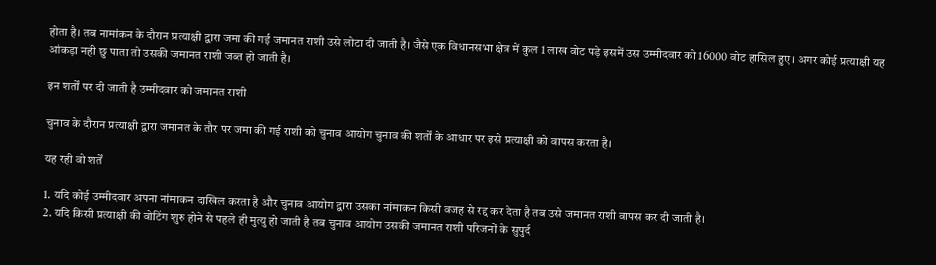होता है। तब नामांकन के दौरान प्रत्याक्षी द्वारा जमा की गई जमानत राशी उसे लोटा दी जाती है। जैसे एक विधानसभा क्षेत्र में कुल 1 लाख वोट पड़े इसमें उस उम्मीदवार को 16000 वोट हासिल हुए। अगर कोई प्रत्याक्षी यह आंकड़ा नही छु पाता तो उसकी जमानत राशी जब्त हो जाती है।

इन शर्तों पर दी जाती है उम्मीदवार को जमानत राशी

चुनाव के दौरान प्रत्याक्षी द्वारा जमानत के तौर पर जमा की गई राशी को चुनाव आयोग चुनाव की शर्तों के आधार पर इसे प्रत्याक्षी को वापस करता है।

यह रही वो शर्तें

1. यदि कोई उम्मीदवार अपना नांमाकन दाखिल करता है और चुनाव आयोग द्वारा उसका नांमाकन किसी वजह से रद्द कर देता है तब उसे जमानत राशी वापस कर दी जाती है।
2. यदि किसी प्रत्याक्षी की वोटिंग शुरु होने से पहले ही मुत्यु हो जाती है तब चुनाव आयोग उसकी जमानत राशी परिजनों के सुपुर्द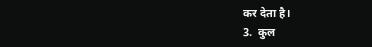कर देता है।
3.  कुल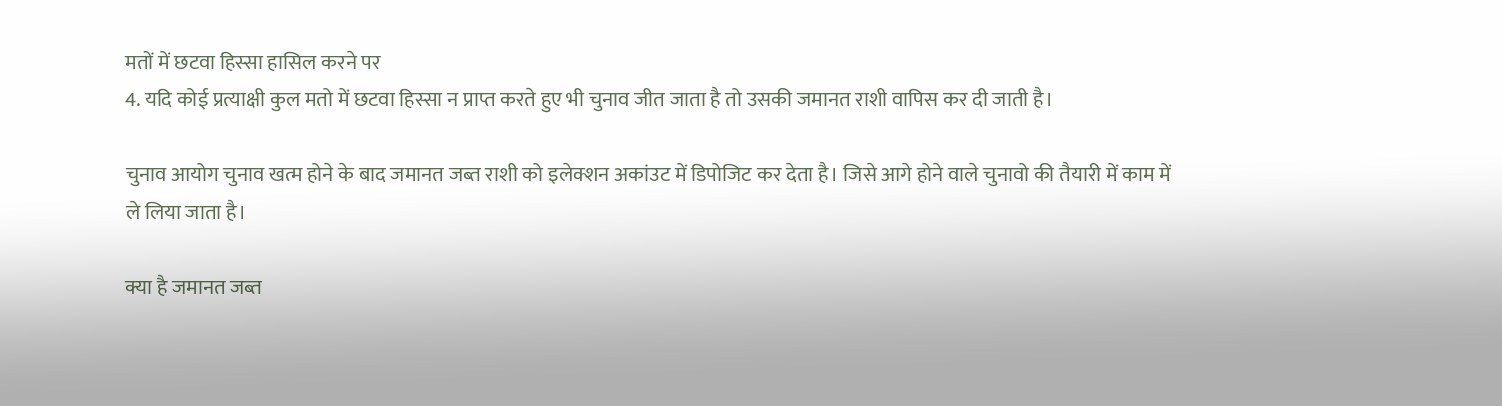मतों में छटवा हिस्सा हासिल करने पर
4. यदि कोई प्रत्याक्षी कुल मतो में छटवा हिस्सा न प्राप्त करते हुए भी चुनाव जीत जाता है तो उसकी जमानत राशी वापिस कर दी जाती है।

चुनाव आयोग चुनाव खत्म होने के बाद जमानत जब्त राशी को इलेक्शन अकांउट में डिपोजिट कर देता है। जिसे आगे होने वाले चुनावो की तैयारी में काम में ले लिया जाता है।

क्या है जमानत जब्त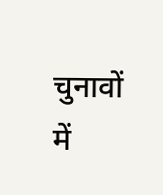चुनावों में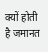क्यों होती है जमानत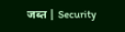जब्त | Security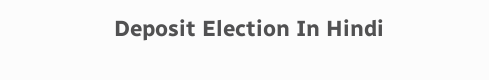Deposit Election In Hindi